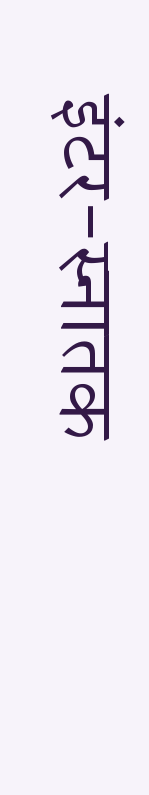इंटर-स्नातक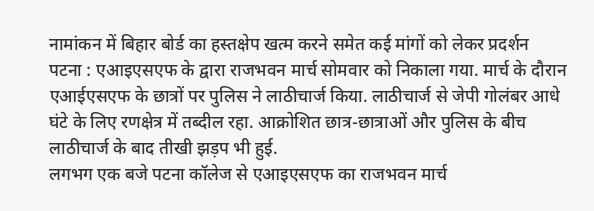नामांकन में बिहार बोर्ड का हस्तक्षेप खत्म करने समेत कई मांगों को लेकर प्रदर्शन
पटना : एआइएसएफ के द्वारा राजभवन मार्च सोमवार को निकाला गया. मार्च के दौरान एआईएसएफ के छात्रों पर पुलिस ने लाठीचार्ज किया. लाठीचार्ज से जेपी गोलंबर आधे घंटे के लिए रणक्षेत्र में तब्दील रहा. आक्रोशित छात्र-छात्राओं और पुलिस के बीच लाठीचार्ज के बाद तीखी झड़प भी हुई.
लगभग एक बजे पटना कॉलेज से एआइएसएफ का राजभवन मार्च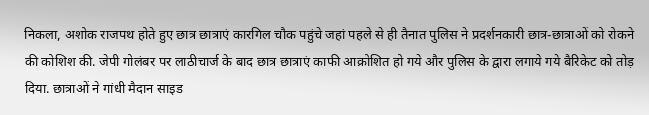निकला, अशोक राजपथ होते हुए छात्र छात्राएं कारगिल चौक पहुंचे जहां पहले से ही तैनात पुलिस ने प्रदर्शनकारी छात्र-छात्राओं को रोकने की कोशिश की. जेपी गोलंबर पर लाठीचार्ज के बाद छात्र छात्राएं काफी आक्रोशित हो गये और पुलिस के द्वारा लगाये गये बैरिकेट को तोड़ दिया. छात्राओं ने गांधी मैदान साइड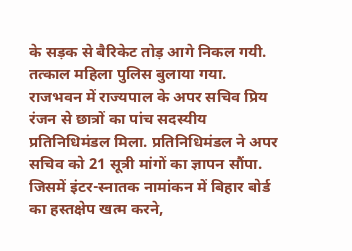के सड़क से बैरिकेट तोड़ आगे निकल गयी. तत्काल महिला पुलिस बुलाया गया.
राजभवन में राज्यपाल के अपर सचिव प्रिय रंजन से छात्रों का पांच सदस्यीय प्रतिनिधिमंडल मिला. प्रतिनिधिमंडल ने अपर सचिव को 21 सूत्री मांगों का ज्ञापन सौंपा.
जिसमें इंटर-स्नातक नामांकन में बिहार बोर्ड का हस्तक्षेप खत्म करने,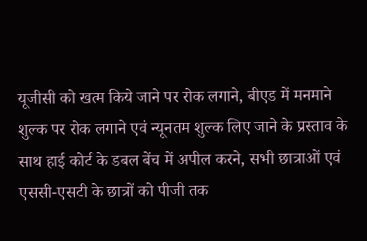यूजीसी को खत्म किये जाने पर रोक लगाने, बीएड में मनमाने शुल्क पर रोक लगाने एवं न्यूनतम शुल्क लिए जाने के प्रस्ताव के साथ हाई कोर्ट के डबल बेंच में अपील करने, सभी छात्राओं एवं एससी-एसटी के छात्रों को पीजी तक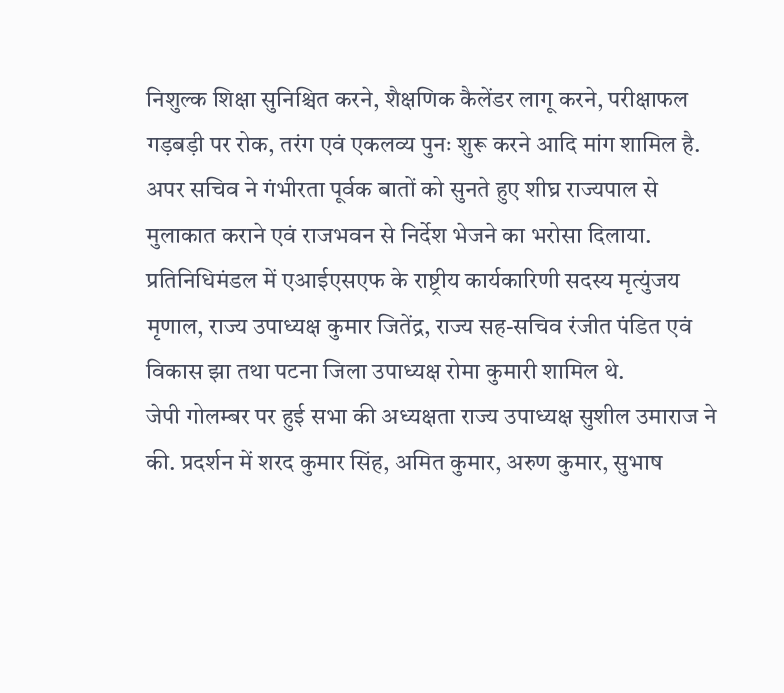निशुल्क शिक्षा सुनिश्चित करने, शैक्षणिक कैलेंडर लागू करने, परीक्षाफल गड़बड़ी पर रोक, तरंग एवं एकलव्य पुनः शुरू करने आदि मांग शामिल है.
अपर सचिव ने गंभीरता पूर्वक बातों को सुनते हुए शीघ्र राज्यपाल से मुलाकात कराने एवं राजभवन से निर्देश भेजने का भरोसा दिलाया. प्रतिनिधिमंडल में एआईएसएफ के राष्ट्रीय कार्यकारिणी सदस्य मृत्युंजय मृणाल, राज्य उपाध्यक्ष कुमार जितेंद्र, राज्य सह-सचिव रंजीत पंडित एवं विकास झा तथा पटना जिला उपाध्यक्ष रोमा कुमारी शामिल थे.
जेपी गोलम्बर पर हुई सभा की अध्यक्षता राज्य उपाध्यक्ष सुशील उमाराज ने की. प्रदर्शन में शरद कुमार सिंह, अमित कुमार, अरुण कुमार, सुभाष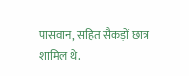पासवान, सहित सैकड़ों छात्र शामिल थे.